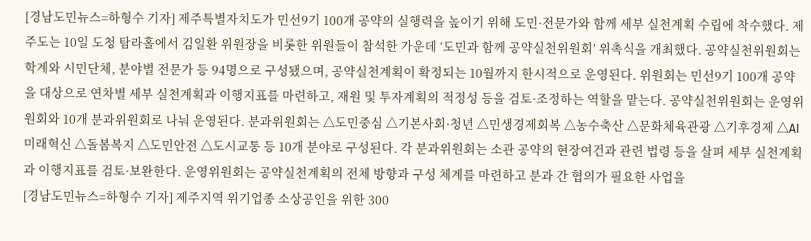[경남도민뉴스=하형수 기자] 제주특별자치도가 민선9기 100개 공약의 실행력을 높이기 위해 도민·전문가와 함께 세부 실천계획 수립에 착수했다. 제주도는 10일 도청 탐라홀에서 김일환 위원장을 비롯한 위원들이 참석한 가운데 ‘도민과 함께 공약실천위원회’ 위촉식을 개최했다. 공약실천위원회는 학계와 시민단체, 분야별 전문가 등 94명으로 구성됐으며, 공약실천계획이 확정되는 10월까지 한시적으로 운영된다. 위원회는 민선9기 100개 공약을 대상으로 연차별 세부 실천계획과 이행지표를 마련하고, 재원 및 투자계획의 적정성 등을 검토·조정하는 역할을 맡는다. 공약실천위원회는 운영위원회와 10개 분과위원회로 나눠 운영된다. 분과위원회는 △도민중심 △기본사회·청년 △민생경제회복 △농수축산 △문화체육관광 △기후경제 △AI미래혁신 △돌봄복지 △도민안전 △도시교통 등 10개 분야로 구성된다. 각 분과위원회는 소관 공약의 현장여건과 관련 법령 등을 살펴 세부 실천계획과 이행지표를 검토·보완한다. 운영위원회는 공약실천계획의 전체 방향과 구성 체계를 마련하고 분과 간 협의가 필요한 사업을
[경남도민뉴스=하형수 기자] 제주지역 위기업종 소상공인을 위한 300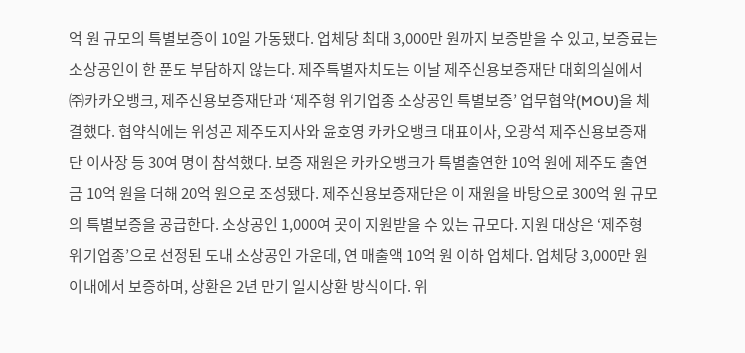억 원 규모의 특별보증이 10일 가동됐다. 업체당 최대 3,000만 원까지 보증받을 수 있고, 보증료는 소상공인이 한 푼도 부담하지 않는다. 제주특별자치도는 이날 제주신용보증재단 대회의실에서 ㈜카카오뱅크, 제주신용보증재단과 ‘제주형 위기업종 소상공인 특별보증’ 업무협약(MOU)을 체결했다. 협약식에는 위성곤 제주도지사와 윤호영 카카오뱅크 대표이사, 오광석 제주신용보증재단 이사장 등 30여 명이 참석했다. 보증 재원은 카카오뱅크가 특별출연한 10억 원에 제주도 출연금 10억 원을 더해 20억 원으로 조성됐다. 제주신용보증재단은 이 재원을 바탕으로 300억 원 규모의 특별보증을 공급한다. 소상공인 1,000여 곳이 지원받을 수 있는 규모다. 지원 대상은 ‘제주형 위기업종’으로 선정된 도내 소상공인 가운데, 연 매출액 10억 원 이하 업체다. 업체당 3,000만 원 이내에서 보증하며, 상환은 2년 만기 일시상환 방식이다. 위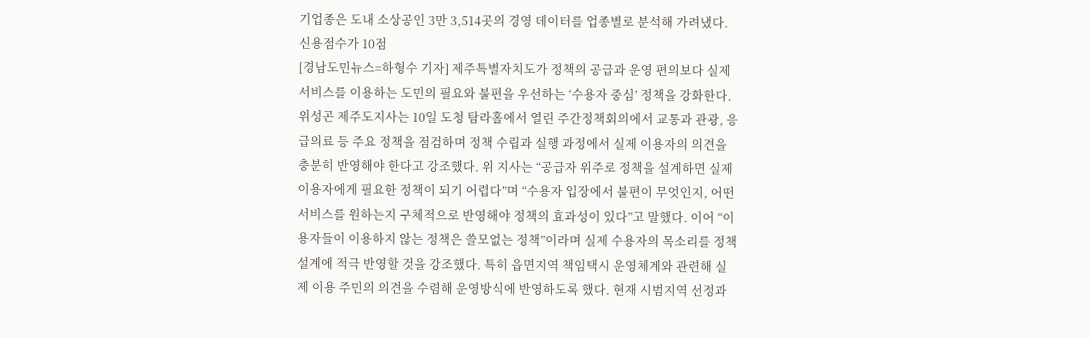기업종은 도내 소상공인 3만 3,514곳의 경영 데이터를 업종별로 분석해 가려냈다. 신용점수가 10점
[경남도민뉴스=하형수 기자] 제주특별자치도가 정책의 공급과 운영 편의보다 실제 서비스를 이용하는 도민의 필요와 불편을 우선하는 ‘수용자 중심’ 정책을 강화한다. 위성곤 제주도지사는 10일 도청 탐라홀에서 열린 주간정책회의에서 교통과 관광, 응급의료 등 주요 정책을 점검하며 정책 수립과 실행 과정에서 실제 이용자의 의견을 충분히 반영해야 한다고 강조했다. 위 지사는 “공급자 위주로 정책을 설계하면 실제 이용자에게 필요한 정책이 되기 어렵다”며 “수용자 입장에서 불편이 무엇인지, 어떤 서비스를 원하는지 구체적으로 반영해야 정책의 효과성이 있다”고 말했다. 이어 “이용자들이 이용하지 않는 정책은 쓸모없는 정책”이라며 실제 수용자의 목소리를 정책 설계에 적극 반영할 것을 강조했다. 특히 읍면지역 책임택시 운영체계와 관련해 실제 이용 주민의 의견을 수렴해 운영방식에 반영하도록 했다. 현재 시범지역 선정과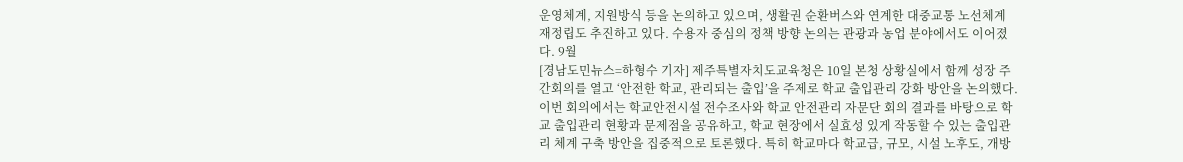운영체계, 지원방식 등을 논의하고 있으며, 생활권 순환버스와 연계한 대중교통 노선체계 재정립도 추진하고 있다. 수용자 중심의 정책 방향 논의는 관광과 농업 분야에서도 이어졌다. 9월
[경남도민뉴스=하형수 기자] 제주특별자치도교육청은 10일 본청 상황실에서 함께 성장 주간회의를 열고 ‘안전한 학교, 관리되는 출입’을 주제로 학교 출입관리 강화 방안을 논의했다. 이번 회의에서는 학교안전시설 전수조사와 학교 안전관리 자문단 회의 결과를 바탕으로 학교 출입관리 현황과 문제점을 공유하고, 학교 현장에서 실효성 있게 작동할 수 있는 출입관리 체계 구축 방안을 집중적으로 토론했다. 특히 학교마다 학교급, 규모, 시설 노후도, 개방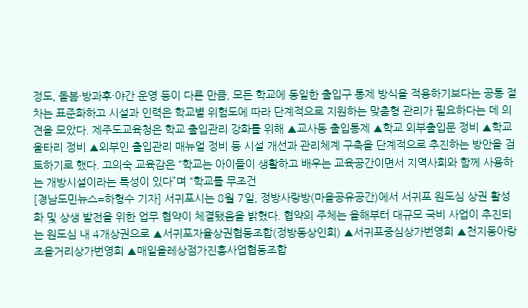정도, 돌봄·방과후·야간 운영 등이 다른 만큼, 모든 학교에 동일한 출입구 통제 방식을 적용하기보다는 공통 절차는 표준화하고 시설과 인력은 학교별 위험도에 따라 단계적으로 지원하는 맞춤형 관리가 필요하다는 데 의견을 모았다. 제주도교육청은 학교 출입관리 강화를 위해 ▲교사동 출입통제 ▲학교 외부출입문 정비 ▲학교 울타리 정비 ▲외부인 출입관리 매뉴얼 정비 등 시설 개선과 관리체계 구축을 단계적으로 추진하는 방안을 검토하기로 했다. 고의숙 교육감은 “학교는 아이들이 생활하고 배우는 교육공간이면서 지역사회와 함께 사용하는 개방시설이라는 특성이 있다”며 “학교를 무조건
[경남도민뉴스=하형수 기자] 서귀포시는 8월 7일, 정방사랑방(마을공유공간)에서 서귀포 원도심 상권 활성화 및 상생 발전을 위한 업무 협약이 체결됐음을 밝혔다. 협약의 주체는 올해부터 대규모 국비 사업이 추진되는 원도심 내 4개상권으로 ▲서귀포자율상권협동조합(정방동상인회) ▲서귀포중심상가번영회 ▲천지동아랑조을거리상가번영회 ▲매일올레상점가진흥사업협동조합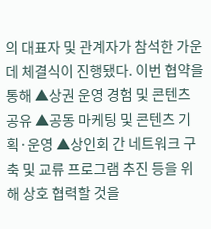의 대표자 및 관계자가 참석한 가운데 체결식이 진행됐다. 이번 협약을 통해 ▲상권 운영 경험 및 콘텐츠 공유 ▲공동 마케팅 및 콘텐츠 기획·운영 ▲상인회 간 네트워크 구축 및 교류 프로그램 추진 등을 위해 상호 협력할 것을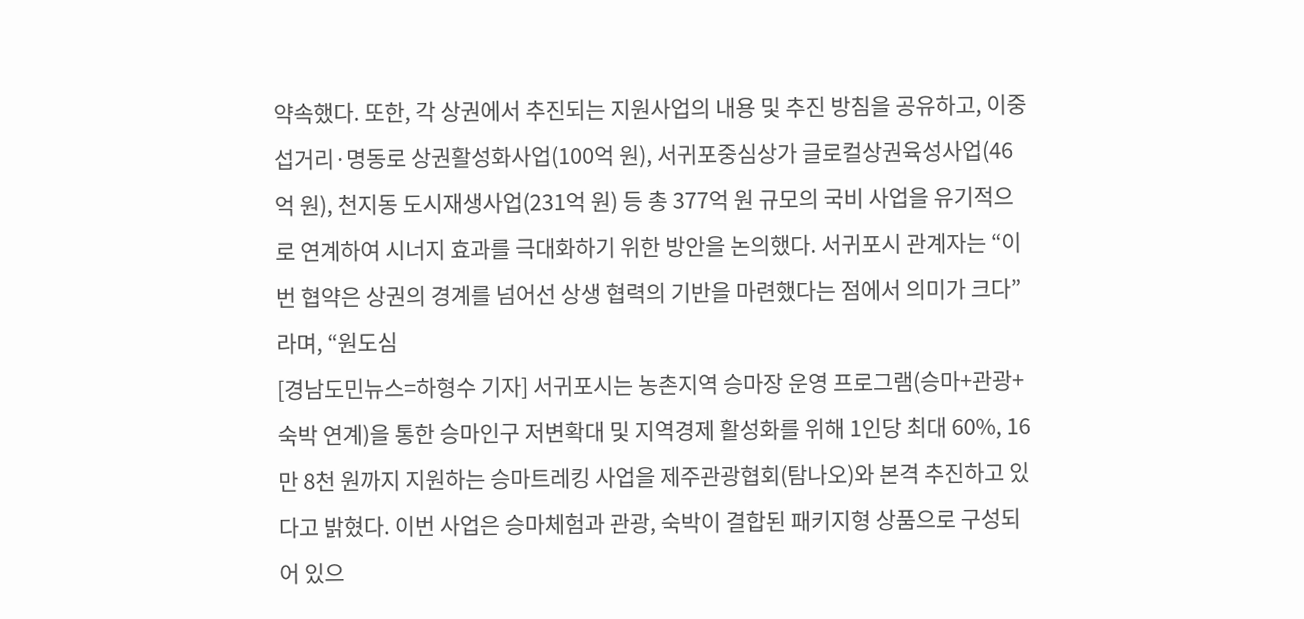약속했다. 또한, 각 상권에서 추진되는 지원사업의 내용 및 추진 방침을 공유하고, 이중섭거리·명동로 상권활성화사업(100억 원), 서귀포중심상가 글로컬상권육성사업(46억 원), 천지동 도시재생사업(231억 원) 등 총 377억 원 규모의 국비 사업을 유기적으로 연계하여 시너지 효과를 극대화하기 위한 방안을 논의했다. 서귀포시 관계자는 “이번 협약은 상권의 경계를 넘어선 상생 협력의 기반을 마련했다는 점에서 의미가 크다”라며, “원도심
[경남도민뉴스=하형수 기자] 서귀포시는 농촌지역 승마장 운영 프로그램(승마+관광+숙박 연계)을 통한 승마인구 저변확대 및 지역경제 활성화를 위해 1인당 최대 60%, 16만 8천 원까지 지원하는 승마트레킹 사업을 제주관광협회(탐나오)와 본격 추진하고 있다고 밝혔다. 이번 사업은 승마체험과 관광, 숙박이 결합된 패키지형 상품으로 구성되어 있으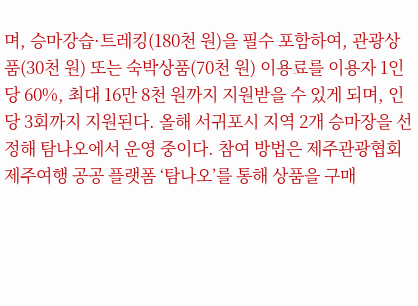며, 승마강습·트레킹(180천 원)을 필수 포함하여, 관광상품(30천 원) 또는 숙박상품(70천 원) 이용료를 이용자 1인당 60%, 최대 16만 8천 원까지 지원받을 수 있게 되며, 인당 3회까지 지원된다. 올해 서귀포시 지역 2개 승마장을 선정해 탐나오에서 운영 중이다. 참여 방법은 제주관광협회 제주여행 공공 플랫폼 ‘탐나오’를 통해 상품을 구매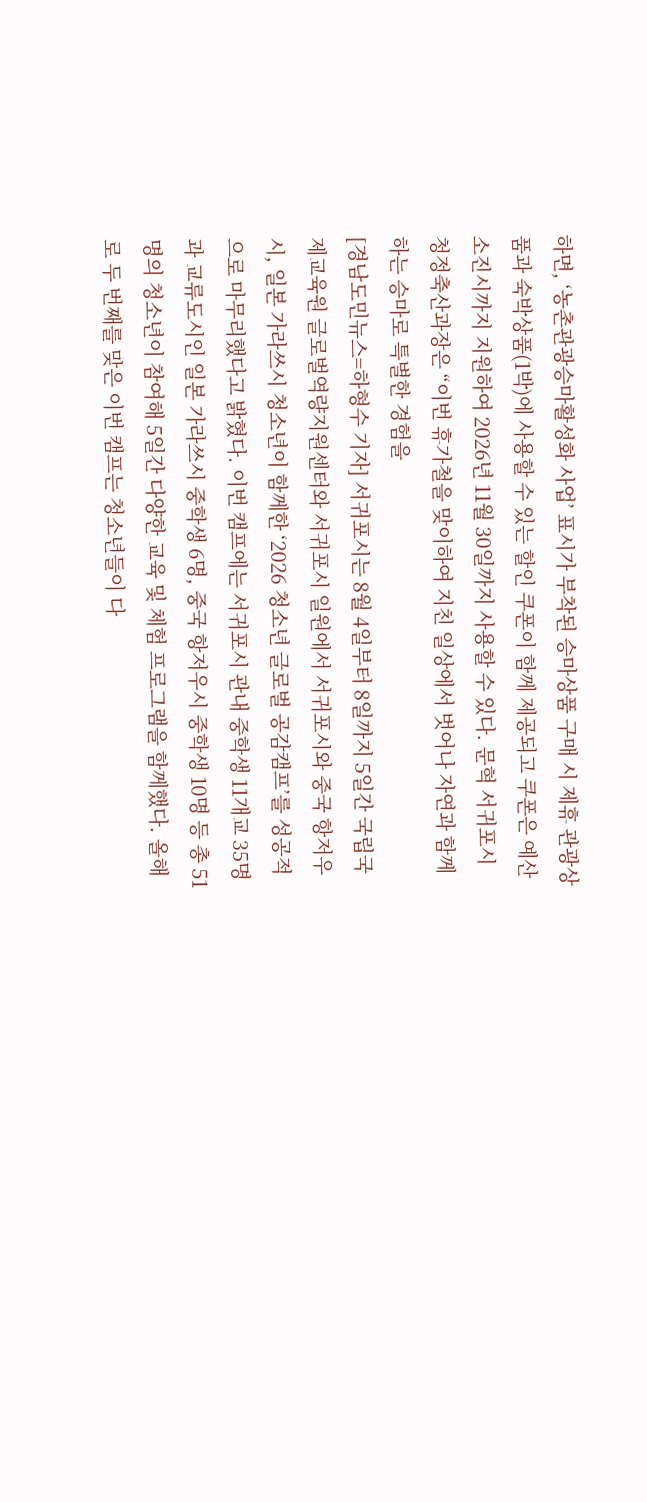하면, ‘농촌관광승마활성화 사업’ 표시가 부착된 승마상품 구매 시 제휴 관광상품과 숙박상품(1박)에 사용할 수 있는 할인 쿠폰이 함께 제공되고 쿠폰은 예산 소진시까지 지원하여 2026년 11월 30일까지 사용할 수 있다. 문혁 서귀포시 청정축산과장은 “이번 휴가철을 맞이하여 지친 일상에서 벗어나 자연과 함께하는 승마로 특별한 경험을
[경남도민뉴스=하형수 기자] 서귀포시는 8월 4일부터 8일까지 5일간 국립국제교육원 글로벌역량지원센터와 서귀포시 일원에서 서귀포시와 중국 항저우시, 일본 가라쓰시 청소년이 함께한 ‘2026 청소년 글로벌 공감캠프’를 성공적으로 마무리했다고 밝혔다. 이번 캠프에는 서귀포시 관내 중학생 11개교 35명과 교류도시인 일본 가라쓰시 중학생 6명, 중국 항저우시 중학생 10명 등 총 51명의 청소년이 참여해 5일간 다양한 교육 및 체험 프로그램을 함께했다. 올해로 두 번째를 맞은 이번 캠프는 청소년들이 다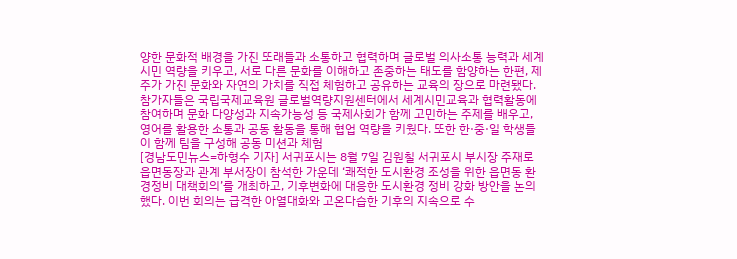양한 문화적 배경을 가진 또래들과 소통하고 협력하며 글로벌 의사소통 능력과 세계시민 역량을 키우고, 서로 다른 문화를 이해하고 존중하는 태도를 함양하는 한편, 제주가 가진 문화와 자연의 가치를 직접 체험하고 공유하는 교육의 장으로 마련됐다. 참가자들은 국립국제교육원 글로벌역량지원센터에서 세계시민교육과 협력활동에 참여하며 문화 다양성과 지속가능성 등 국제사회가 함께 고민하는 주제를 배우고, 영어를 활용한 소통과 공동 활동을 통해 협업 역량을 키웠다. 또한 한·중·일 학생들이 함께 팀을 구성해 공동 미션과 체험
[경남도민뉴스=하형수 기자] 서귀포시는 8월 7일 김원칠 서귀포시 부시장 주재로 읍면동장과 관계 부서장이 참석한 가운데 ‘쾌적한 도시환경 조성을 위한 읍면동 환경정비 대책회의’를 개최하고, 기후변화에 대응한 도시환경 정비 강화 방안을 논의했다. 이번 회의는 급격한 아열대화와 고온다습한 기후의 지속으로 수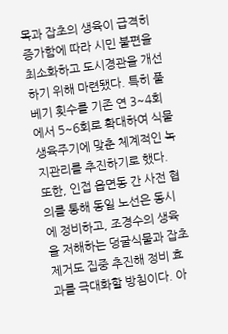목과 잡초의 생육이 급격히 증가함에 따라 시민 불편을 최소화하고 도시경관을 개선하기 위해 마련됐다. 특히 풀베기 횟수를 기존 연 3~4회에서 5~6회로 확대하여 식물 생육주기에 맞춘 체계적인 녹지관리를 추진하기로 했다. 또한, 인접 읍면동 간 사전 협의를 통해 동일 노선은 동시에 정비하고, 조경수의 생육을 저해하는 덩굴식물과 잡초제거도 집중 추진해 정비 효과를 극대화할 방침이다. 아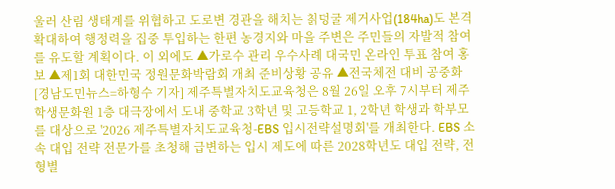울러 산림 생태계를 위협하고 도로변 경관을 해치는 칡덩굴 제거사업(184ha)도 본격 확대하여 행정력을 집중 투입하는 한편 농경지와 마을 주변은 주민들의 자발적 참여를 유도할 계획이다. 이 외에도 ▲가로수 관리 우수사례 대국민 온라인 투표 참여 홍보 ▲제1회 대한민국 정원문화박람회 개최 준비상황 공유 ▲전국체전 대비 공중화
[경남도민뉴스=하형수 기자] 제주특별자치도교육청은 8월 26일 오후 7시부터 제주학생문화원 1층 대극장에서 도내 중학교 3학년 및 고등학교 1, 2학년 학생과 학부모를 대상으로 '2026 제주특별자치도교육청-EBS 입시전략설명회'를 개최한다. EBS 소속 대입 전략 전문가를 초청해 급변하는 입시 제도에 따른 2028학년도 대입 전략, 전형별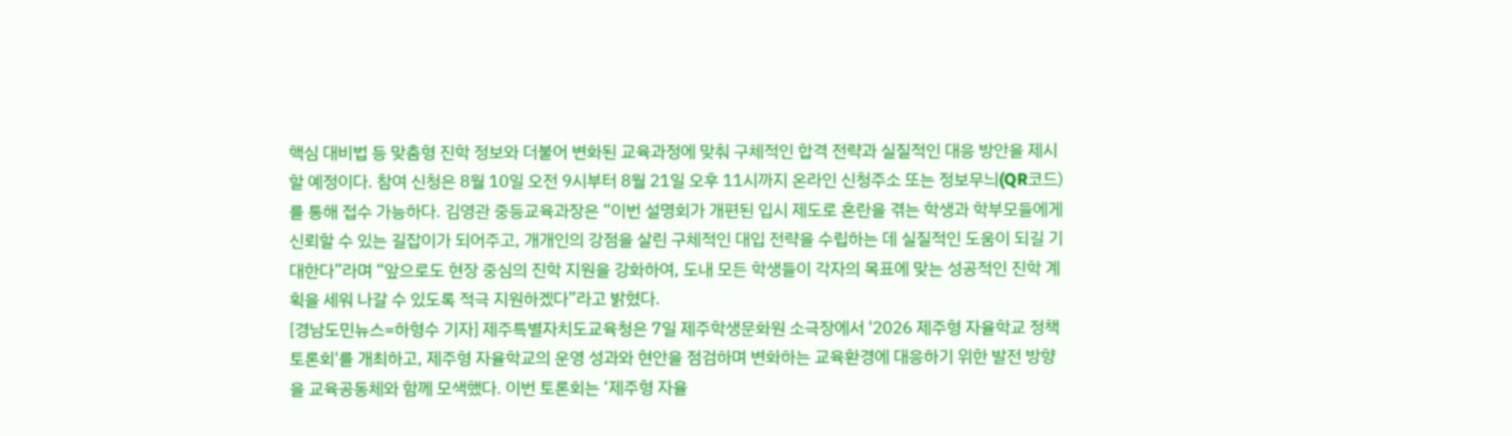핵심 대비법 등 맞춤형 진학 정보와 더불어 변화된 교육과정에 맞춰 구체적인 합격 전략과 실질적인 대응 방안을 제시할 예정이다. 참여 신청은 8월 10일 오전 9시부터 8월 21일 오후 11시까지 온라인 신청주소 또는 정보무늬(QR코드)를 통해 접수 가능하다. 김영관 중등교육과장은 “이번 설명회가 개편된 입시 제도로 혼란을 겪는 학생과 학부모들에게 신뢰할 수 있는 길잡이가 되어주고, 개개인의 강점을 살린 구체적인 대입 전략을 수립하는 데 실질적인 도움이 되길 기대한다”라며 “앞으로도 현장 중심의 진학 지원을 강화하여, 도내 모든 학생들이 각자의 목표에 맞는 성공적인 진학 계획을 세워 나갈 수 있도록 적극 지원하겠다”라고 밝혔다.
[경남도민뉴스=하형수 기자] 제주특별자치도교육청은 7일 제주학생문화원 소극장에서 '2026 제주형 자율학교 정책토론회'를 개최하고, 제주형 자율학교의 운영 성과와 현안을 점검하며 변화하는 교육환경에 대응하기 위한 발전 방향을 교육공동체와 함께 모색했다. 이번 토론회는 ‘제주형 자율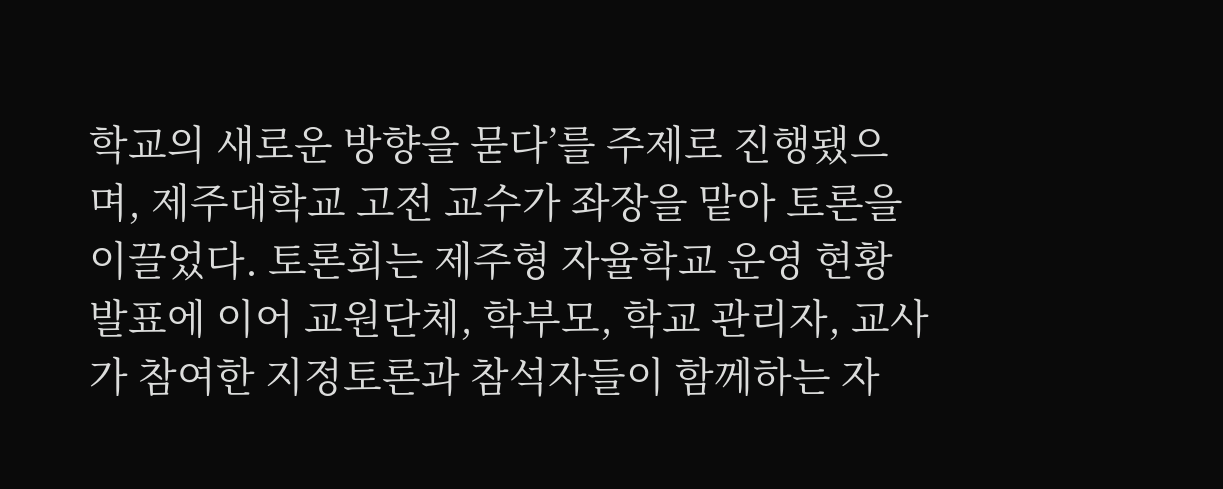학교의 새로운 방향을 묻다’를 주제로 진행됐으며, 제주대학교 고전 교수가 좌장을 맡아 토론을 이끌었다. 토론회는 제주형 자율학교 운영 현황 발표에 이어 교원단체, 학부모, 학교 관리자, 교사가 참여한 지정토론과 참석자들이 함께하는 자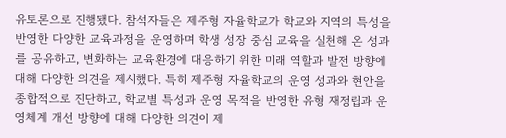유토론으로 진행됐다. 참석자들은 제주형 자율학교가 학교와 지역의 특성을 반영한 다양한 교육과정을 운영하며 학생 성장 중심 교육을 실천해 온 성과를 공유하고, 변화하는 교육환경에 대응하기 위한 미래 역할과 발전 방향에 대해 다양한 의견을 제시했다. 특히 제주형 자율학교의 운영 성과와 현안을 종합적으로 진단하고, 학교별 특성과 운영 목적을 반영한 유형 재정립과 운영체계 개선 방향에 대해 다양한 의견이 제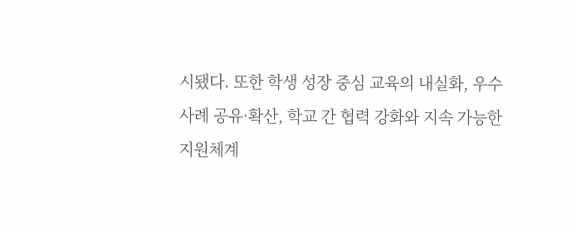시됐다. 또한 학생 성장 중심 교육의 내실화, 우수사례 공유·확산, 학교 간 협력 강화와 지속 가능한 지원체계